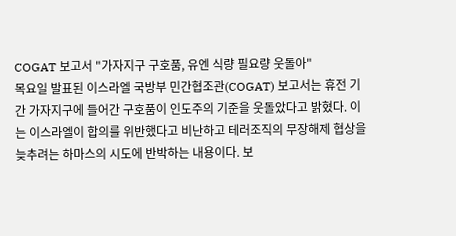COGAT 보고서 "가자지구 구호품, 유엔 식량 필요량 웃돌아"
목요일 발표된 이스라엘 국방부 민간협조관(COGAT) 보고서는 휴전 기간 가자지구에 들어간 구호품이 인도주의 기준을 웃돌았다고 밝혔다. 이는 이스라엘이 합의를 위반했다고 비난하고 테러조직의 무장해제 협상을 늦추려는 하마스의 시도에 반박하는 내용이다. 보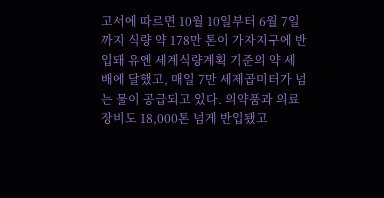고서에 따르면 10월 10일부터 6월 7일까지 식량 약 178만 톤이 가자지구에 반입돼 유엔 세계식량계획 기준의 약 세 배에 달했고, 매일 7만 세제곱미터가 넘는 물이 공급되고 있다. 의약품과 의료장비도 18,000톤 넘게 반입됐고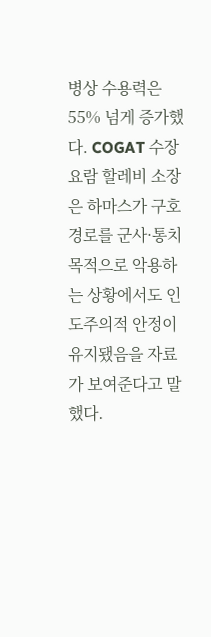병상 수용력은 55% 넘게 증가했다. COGAT 수장 요람 할레비 소장은 하마스가 구호 경로를 군사·통치 목적으로 악용하는 상황에서도 인도주의적 안정이 유지됐음을 자료가 보여준다고 말했다.